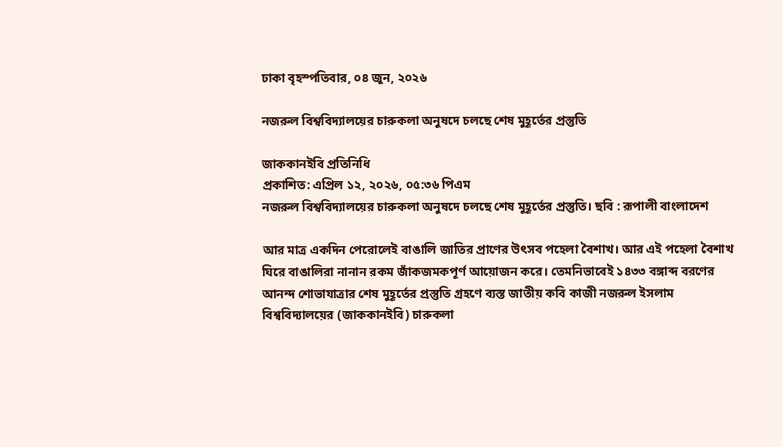ঢাকা বৃহস্পতিবার, ০৪ জুন, ২০২৬

নজরুল বিশ্ববিদ্যালয়ের চারুকলা অনুষদে চলছে শেষ মুহূর্তের প্রস্তুতি

জাককানইবি প্রতিনিধি
প্রকাশিত: এপ্রিল ১২, ২০২৬, ০৫:৩৬ পিএম
নজরুল বিশ্ববিদ্যালয়ের চারুকলা অনুষদে চলছে শেষ মুহূর্তের প্রস্তুতি। ছবি : রূপালী বাংলাদেশ

আর মাত্র একদিন পেরোলেই বাঙালি জাতির প্রাণের উৎসব পহেলা বৈশাখ। আর এই পহেলা বৈশাখ ঘিরে বাঙালিরা নানান রকম জাঁকজমকপূর্ণ আয়োজন করে। তেমনিভাবেই ১৪৩৩ বঙ্গাব্দ বরণের আনন্দ শোভাযাত্রার শেষ মুহূর্তের প্রস্তুতি গ্রহণে ব্যস্ত জাতীয় কবি কাজী নজরুল ইসলাম বিশ্ববিদ্যালয়ের (জাককানইবি) চারুকলা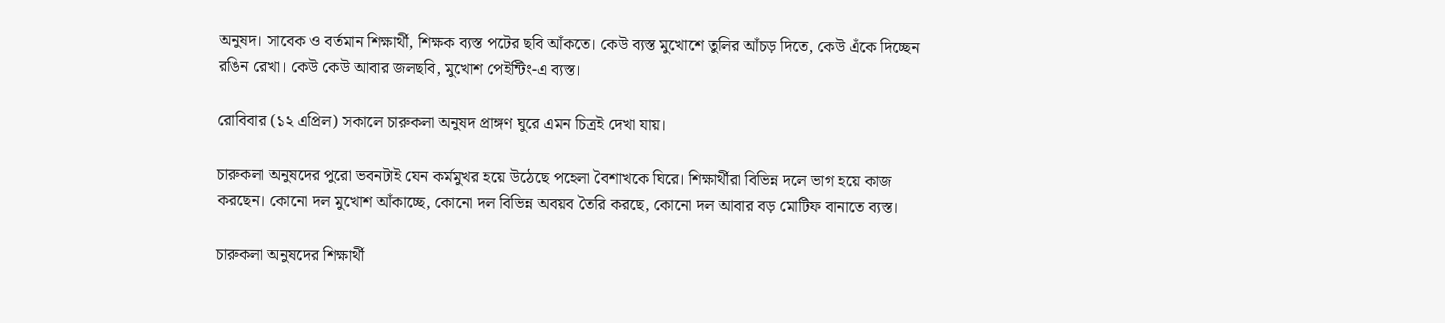অনুষদ। সাবেক ও বর্তমান শিক্ষার্থী, শিক্ষক ব্যস্ত পটের ছবি আঁকতে। কেউ ব্যস্ত মুখোশে তুলির আঁচড় দিতে, কেউ এঁকে দিচ্ছেন রঙিন রেখা। কেউ কেউ আবার জলছবি, মুখোশ পেইন্টিং-এ ব্যস্ত।

রোবিবার (১২ এপ্রিল) সকালে চারুকলা অনুষদ প্রাঙ্গণ ঘুরে এমন চিত্রই দেখা যায়।

চারুকলা অনুষদের পুরো ভবনটাই যেন কর্মমুখর হয়ে উঠেছে পহেলা বৈশাখকে ঘিরে। শিক্ষার্থীরা বিভিন্ন দলে ভাগ হয়ে কাজ করছেন। কোনো দল মুখোশ আঁকাচ্ছে, কোনো দল বিভিন্ন অবয়ব তৈরি করছে, কোনো দল আবার বড় মোটিফ বানাতে ব্যস্ত।

চারুকলা অনুষদের শিক্ষার্থী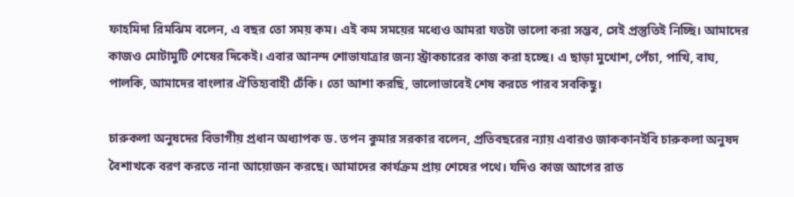ফাহমিদা রিমঝিম বলেন, এ বছর তো সময় কম। এই কম সময়ের মধ্যেও আমরা যতটা ভালো করা সম্ভব, সেই প্রস্তুতিই নিচ্ছি। আমাদের কাজও মোটামুটি শেষের দিকেই। এবার আনন্দ শোভাযাত্রার জন্য স্ট্রাকচারের কাজ করা হচ্ছে। এ ছাড়া মুখোশ, পেঁচা, পাখি, বাঘ, পালকি, আমাদের বাংলার ঐতিহ্যবাহী ঢেঁকি। তো আশা করছি, ভালোভাবেই শেষ করতে পারব সবকিছু।

চারুকলা অনুষদের বিভাগীয় প্রধান অধ্যাপক ড. তপন কুমার সরকার বলেন, প্রতিবছরের ন্যায় এবারও জাককানইবি চারুকলা অনুষদ বৈশাখকে বরণ করতে নানা আয়োজন করছে। আমাদের কার্যক্রম প্রায় শেষের পথে। যদিও কাজ আগের রাত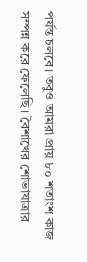পর্যন্ত চলবে। তবুও আমরা প্রায় ৮০ শতাংশ কাজ সম্পন্ন করে ফেলেছি। বৈশাখের শোভাযাত্রার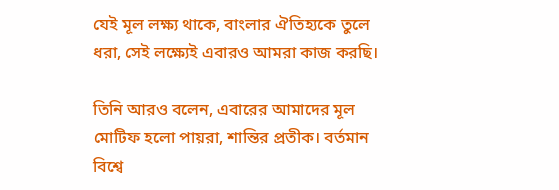যেই মূল লক্ষ্য থাকে, বাংলার ঐতিহ্যকে তুলে ধরা, সেই লক্ষ্যেই এবারও আমরা কাজ করছি।

তিনি আরও বলেন, এবারের আমাদের মূল মোটিফ হলো পায়রা, শান্তির প্রতীক। বর্তমান বিশ্বে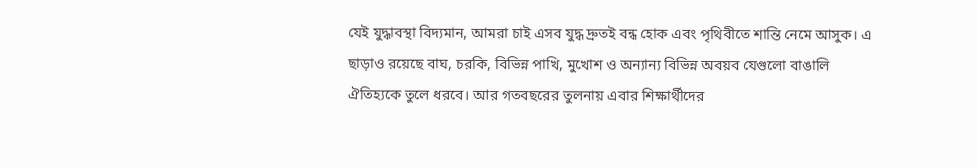যেই যুদ্ধাবস্থা বিদ্যমান, আমরা চাই এসব যুদ্ধ দ্রুতই বন্ধ হোক এবং পৃথিবীতে শান্তি নেমে আসুক। এ ছাড়াও রয়েছে বাঘ, চরকি, বিভিন্ন পাখি, মুখোশ ও অন্যান্য বিভিন্ন অবয়ব যেগুলো বাঙালি ঐতিহ্যকে তুলে ধরবে। আর গতবছরের তুলনায় এবার শিক্ষার্থীদের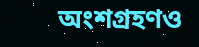অংশগ্রহণও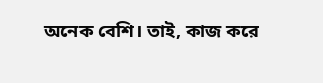অনেক বেশি। তাই, কাজ করে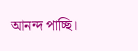আনন্দ পাচ্ছি।